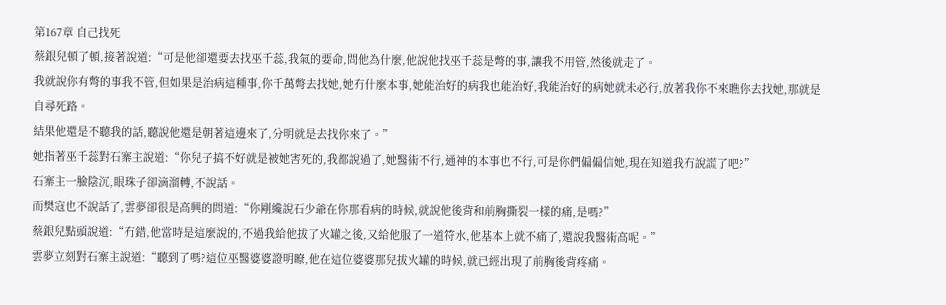第167章 自己找死
蔡銀兒頓了頓,接著說道:“可是他卻還要去找巫千蕊,我氣的要命,問他為什麼,他說他找巫千蕊是彆的事,讓我不用管,然後就走了。
我就說你有彆的事我不管,但如果是治病這種事,你千萬彆去找她,她冇什麼本事,她能治好的病我也能治好,我能治好的病她就未必行,放著我你不來瞧你去找她,那就是自尋死路。
結果他還是不聽我的話,聽說他還是朝著這邊來了,分明就是去找你來了。”
她指著巫千蕊對石寨主說道:“你兒子搞不好就是被她害死的,我都說過了,她醫術不行,通神的本事也不行,可是你們偏偏信她,現在知道我冇說謊了吧?”
石寨主一臉陰沉,眼珠子卻滴溜轉,不說話。
而樊寇也不說話了,雲夢卻很是高興的問道:“你剛纔說石少爺在你那看病的時候,就說他後背和前胸撕裂一樣的痛,是嗎?”
蔡銀兒點頭說道:“冇錯,他當時是這麼說的,不過我給他拔了火罐之後,又給他服了一道符水,他基本上就不痛了,還說我醫術高呢。”
雲夢立刻對石寨主說道:“聽到了嗎?這位巫醫婆婆證明瞭,他在這位婆婆那兒拔火罐的時候,就已經出現了前胸後背疼痛。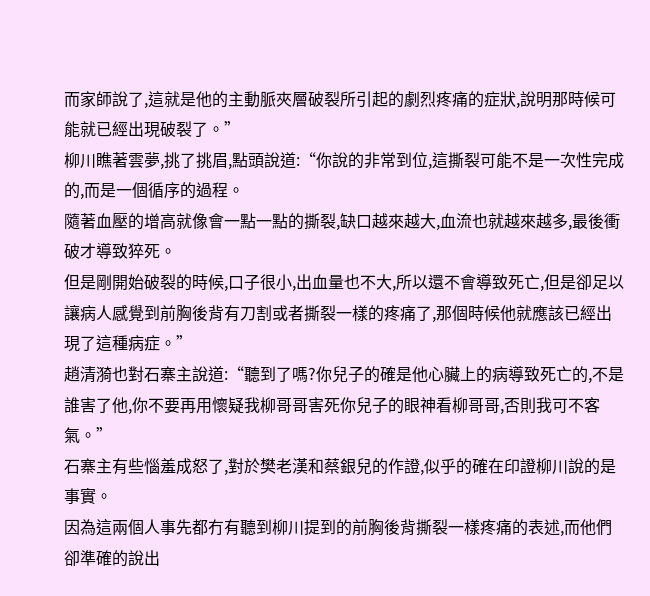而家師說了,這就是他的主動脈夾層破裂所引起的劇烈疼痛的症狀,說明那時候可能就已經出現破裂了。”
柳川瞧著雲夢,挑了挑眉,點頭說道:“你說的非常到位,這撕裂可能不是一次性完成的,而是一個循序的過程。
隨著血壓的增高就像會一點一點的撕裂,缺口越來越大,血流也就越來越多,最後衝破才導致猝死。
但是剛開始破裂的時候,口子很小,出血量也不大,所以還不會導致死亡,但是卻足以讓病人感覺到前胸後背有刀割或者撕裂一樣的疼痛了,那個時候他就應該已經出現了這種病症。”
趙清漪也對石寨主說道:“聽到了嗎?你兒子的確是他心臟上的病導致死亡的,不是誰害了他,你不要再用懷疑我柳哥哥害死你兒子的眼神看柳哥哥,否則我可不客氣。”
石寨主有些惱羞成怒了,對於樊老漢和蔡銀兒的作證,似乎的確在印證柳川說的是事實。
因為這兩個人事先都冇有聽到柳川提到的前胸後背撕裂一樣疼痛的表述,而他們卻準確的說出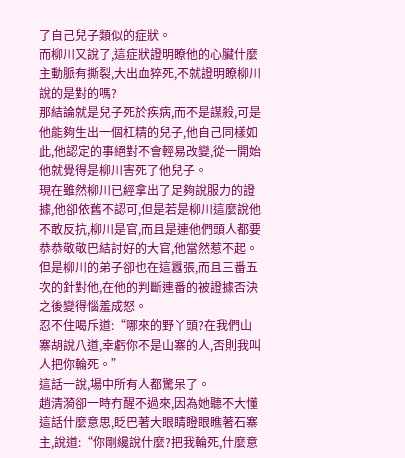了自己兒子類似的症狀。
而柳川又說了,這症狀證明瞭他的心臟什麼主動脈有撕裂,大出血猝死,不就證明瞭柳川說的是對的嗎?
那結論就是兒子死於疾病,而不是謀殺,可是他能夠生出一個杠精的兒子,他自己同樣如此,他認定的事絕對不會輕易改變,從一開始他就覺得是柳川害死了他兒子。
現在雖然柳川已經拿出了足夠說服力的證據,他卻依舊不認可,但是若是柳川這麼說他不敢反抗,柳川是官,而且是連他們頭人都要恭恭敬敬巴結討好的大官,他當然惹不起。
但是柳川的弟子卻也在這囂張,而且三番五次的針對他,在他的判斷連番的被證據否決之後變得惱羞成怒。
忍不住喝斥道:“哪來的野丫頭?在我們山寨胡說八道,幸虧你不是山寨的人,否則我叫人把你輪死。”
這話一說,場中所有人都驚呆了。
趙清漪卻一時冇醒不過來,因為她聽不大懂這話什麼意思,眨巴著大眼睛瞪眼瞧著石寨主,說道:“你剛纔說什麼?把我輪死,什麼意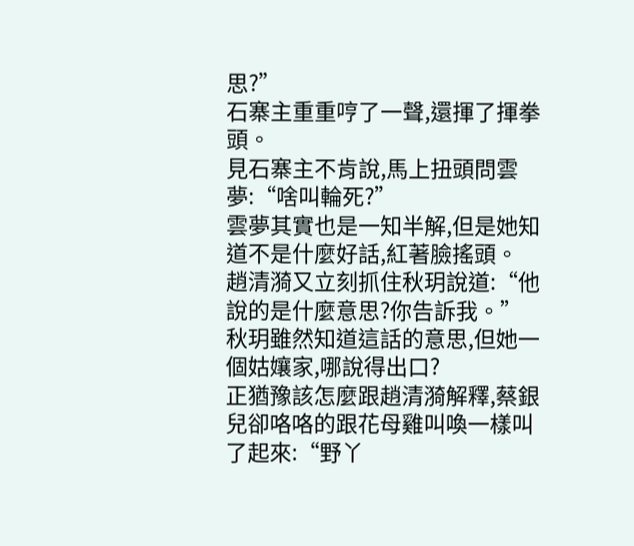思?”
石寨主重重哼了一聲,還揮了揮拳頭。
見石寨主不肯說,馬上扭頭問雲夢:“啥叫輪死?”
雲夢其實也是一知半解,但是她知道不是什麼好話,紅著臉搖頭。
趙清漪又立刻抓住秋玥說道:“他說的是什麼意思?你告訴我。”
秋玥雖然知道這話的意思,但她一個姑孃家,哪說得出口?
正猶豫該怎麼跟趙清漪解釋,蔡銀兒卻咯咯的跟花母雞叫喚一樣叫了起來:“野丫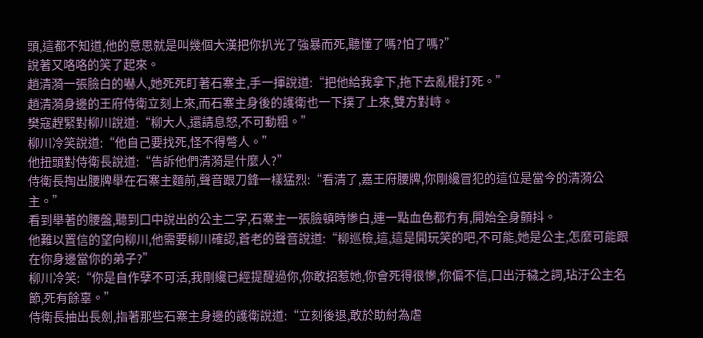頭,這都不知道,他的意思就是叫幾個大漢把你扒光了強暴而死,聽懂了嗎?怕了嗎?”
說著又咯咯的笑了起來。
趙清漪一張臉白的嚇人,她死死盯著石寨主,手一揮說道:“把他給我拿下,拖下去亂棍打死。”
趙清漪身邊的王府侍衛立刻上來,而石寨主身後的護衛也一下撲了上來,雙方對峙。
樊寇趕緊對柳川說道:“柳大人,還請息怒,不可動粗。”
柳川冷笑說道:“他自己要找死,怪不得彆人。”
他扭頭對侍衛長說道:“告訴他們清漪是什麼人?”
侍衛長掏出腰牌舉在石寨主麵前,聲音跟刀鋒一樣猛烈:“看清了,嘉王府腰牌,你剛纔冒犯的這位是當今的清漪公主。”
看到舉著的腰盤,聽到口中說出的公主二字,石寨主一張臉頓時慘白,連一點血色都冇有,開始全身顫抖。
他難以置信的望向柳川,他需要柳川確認,蒼老的聲音說道:“柳巡檢,這,這是開玩笑的吧,不可能,她是公主,怎麼可能跟在你身邊當你的弟子?”
柳川冷笑:“你是自作孽不可活,我剛纔已經提醒過你,你敢招惹她,你會死得很慘,你偏不信,口出汙穢之詞,玷汙公主名節,死有餘辜。”
侍衛長抽出長劍,指著那些石寨主身邊的護衛說道:“立刻後退,敢於助紂為虐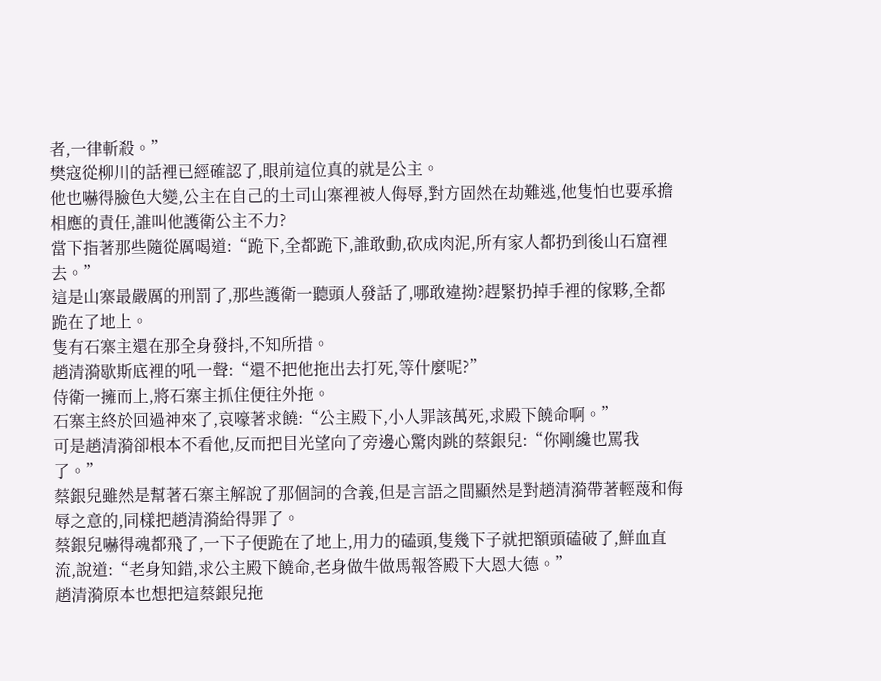者,一律斬殺。”
樊寇從柳川的話裡已經確認了,眼前這位真的就是公主。
他也嚇得臉色大變,公主在自己的土司山寨裡被人侮辱,對方固然在劫難逃,他隻怕也要承擔相應的責任,誰叫他護衛公主不力?
當下指著那些隨從厲喝道:“跪下,全都跪下,誰敢動,砍成肉泥,所有家人都扔到後山石窟裡去。”
這是山寨最嚴厲的刑罰了,那些護衛一聽頭人發話了,哪敢違拗?趕緊扔掉手裡的傢夥,全都跪在了地上。
隻有石寨主還在那全身發抖,不知所措。
趙清漪歇斯底裡的吼一聲:“還不把他拖出去打死,等什麼呢?”
侍衛一擁而上,將石寨主抓住便往外拖。
石寨主終於回過神來了,哀嚎著求饒:“公主殿下,小人罪該萬死,求殿下饒命啊。”
可是趙清漪卻根本不看他,反而把目光望向了旁邊心驚肉跳的蔡銀兒:“你剛纔也罵我了。”
蔡銀兒雖然是幫著石寨主解說了那個詞的含義,但是言語之間顯然是對趙清漪帶著輕蔑和侮辱之意的,同樣把趙清漪給得罪了。
蔡銀兒嚇得魂都飛了,一下子便跪在了地上,用力的磕頭,隻幾下子就把額頭磕破了,鮮血直流,說道:“老身知錯,求公主殿下饒命,老身做牛做馬報答殿下大恩大德。”
趙清漪原本也想把這蔡銀兒拖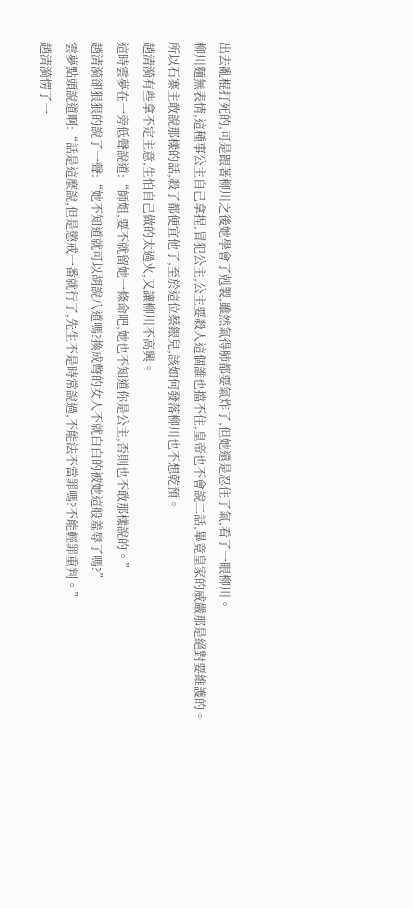出去亂棍打死的,可是跟著柳川之後她學會了剋製,雖然氣得肺都要氣炸了,但她還是忍住了氣,看了一眼柳川。
柳川麵無表情,這種事公主自己拿捏,冒犯公主,公主要殺人這個誰也擋不住,皇帝也不會說二話,畢竟皇家的威嚴那是絕對要維護的。
所以石寨主敢說那樣的話,殺了都便宜他了,至於這位蔡銀兒,該如何發落柳川也不想乾預。
趙清漪有些拿不定主意,生怕自己做的太過火,又讓柳川不高興。
這時雲夢在一旁低聲說道:“師姐,要不就留她一條命吧,她也不知道你是公主,否則也不敢那樣說的。”
趙清漪卻狠狠的說了一聲:“她不知道就可以胡說八道嗎?換成彆的女人不就白白的被她這般羞辱了嗎?”
雲夢點頭說道啊:“話是這麼說,但是懲戒一番就行了,先生不是時常說過,不能法不當罪嗎?不能輕罪重判。”
趙清漪愣了一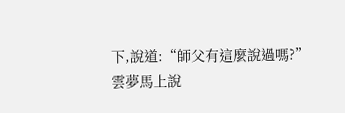下,說道:“師父有這麼說過嗎?”
雲夢馬上說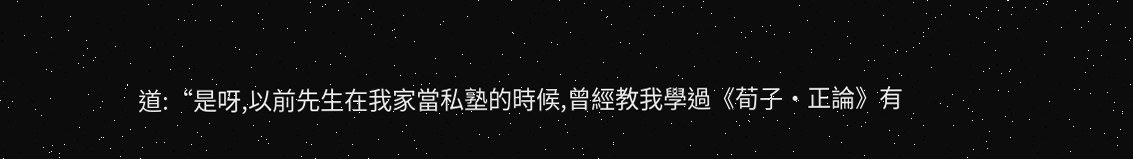道:“是呀,以前先生在我家當私塾的時候,曾經教我學過《荀子·正論》有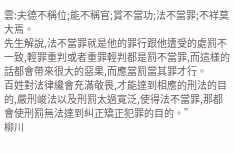雲:夫德不稱位;能不稱官;賞不當功;法不當罪;不祥莫大焉。
先生解說,法不當罪就是他的罪行跟他遭受的處罰不一致,輕罪重判或者重罪輕判都是罰不當罪,而這樣的話都會帶來很大的惡果,而應當罰當其罪才行。
百姓對法律纔會充滿敬畏,才能達到相應的刑法的目的,嚴刑峻法以及刑罰太過寬泛,使得法不當罪,那都會使刑罰無法達到糾正矯正犯罪的目的。”
柳川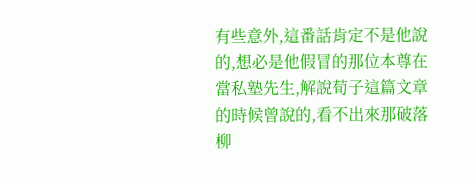有些意外,這番話肯定不是他說的,想必是他假冒的那位本尊在當私塾先生,解說荀子這篇文章的時候曾說的,看不出來那破落柳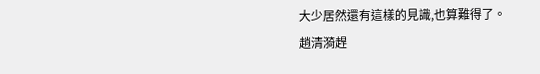大少居然還有這樣的見識,也算難得了。
趙清漪趕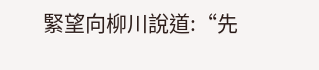緊望向柳川說道:“先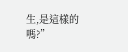生,是這樣的嗎?”